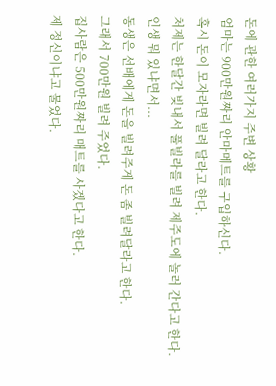돈에 관한 여러가지 주변 상황
엄마는 900만원짜리 안마메트를 구입하신다.
혹시 돈이 모자라면 빌려 달라고 한다.
처제는 한달간 빚내서 풀빌라를 빌려 제주도에 놀러 간다고 한다.
인생 뭐 있냐면서...
동생은 선배에게 돈을 빌려주게 돈 좀 빌려달라고 한다.
그래서 700만원 빌려 주었다.
집사람은 500만원짜리 매트를 사겠다고 한다.
제 정신이냐고 물었다.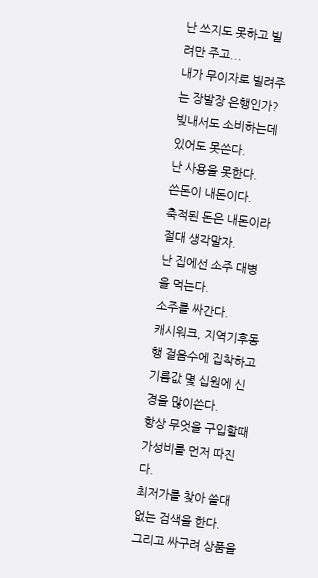난 쓰지도 못하고 빌려만 주고...
내가 무이자로 빌려주는 장발장 은행인가?
빚내서도 소비하는데 있어도 못쓴다.
난 사용을 못한다.
쓴돈이 내돈이다.
축적된 돈은 내돈이라 절대 생각말자.
난 집에선 소주 대병을 먹는다.
소주를 싸간다.
캐시워크, 지역기후동행 걸음수에 집착하고
기름값 몇 십원에 신경을 많이쓴다.
항상 무엇을 구입할때 가성비를 먼저 따진다.
최저가를 찾아 쓸대 없는 검색을 한다.
그리고 싸구려 상품을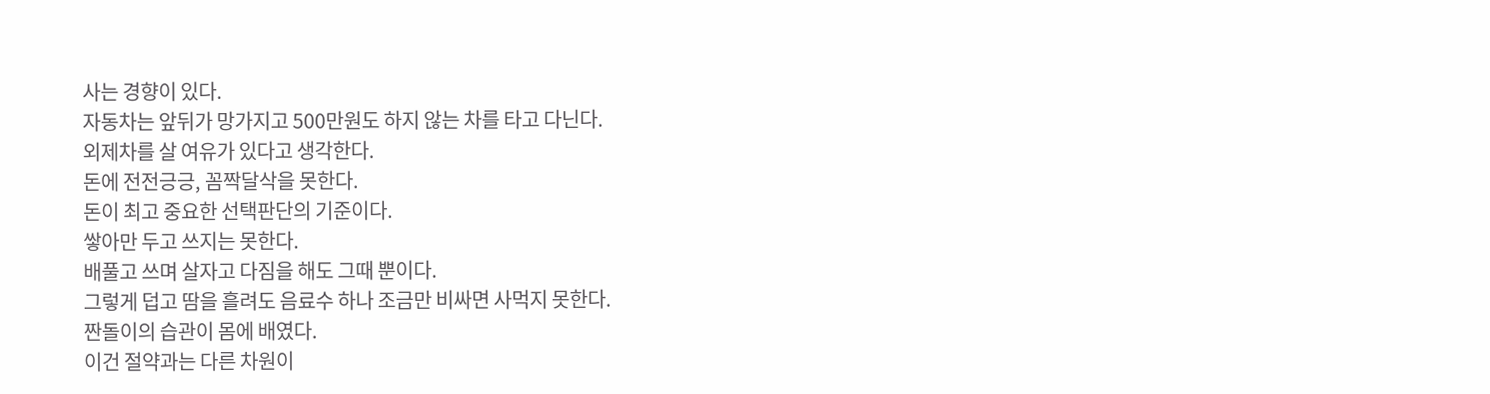사는 경향이 있다.
자동차는 앞뒤가 망가지고 500만원도 하지 않는 차를 타고 다닌다.
외제차를 살 여유가 있다고 생각한다.
돈에 전전긍긍, 꼼짝달삭을 못한다.
돈이 최고 중요한 선택판단의 기준이다.
쌓아만 두고 쓰지는 못한다.
배풀고 쓰며 살자고 다짐을 해도 그때 뿐이다.
그렇게 덥고 땀을 흘려도 음료수 하나 조금만 비싸면 사먹지 못한다.
짠돌이의 습관이 몸에 배였다.
이건 절약과는 다른 차원이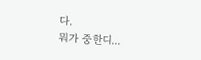다.
뭐가 중한디...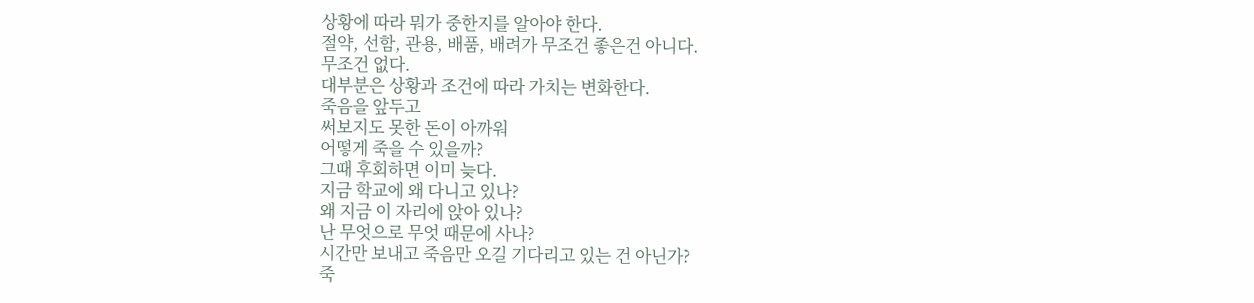상황에 따라 뭐가 중한지를 알아야 한다.
절약, 선함, 관용, 배품, 배려가 무조건 좋은건 아니다.
무조건 없다.
대부분은 상황과 조건에 따라 가치는 변화한다.
죽음을 앞두고
써보지도 못한 돈이 아까워
어떻게 죽을 수 있을까?
그때 후회하면 이미 늦다.
지금 학교에 왜 다니고 있나?
왜 지금 이 자리에 앉아 있나?
난 무엇으로 무엇 때문에 사나?
시간만 보내고 죽음만 오길 기다리고 있는 건 아닌가?
죽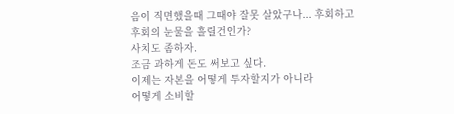음이 직면했을때 그때야 잘못 살았구나... 후회하고
후회의 눈물을 흘릴건인가?
사치도 좀하자.
조금 과하게 돈도 써보고 싶다.
이제는 자본을 어떻게 투자할지가 아니라
어떻게 소비할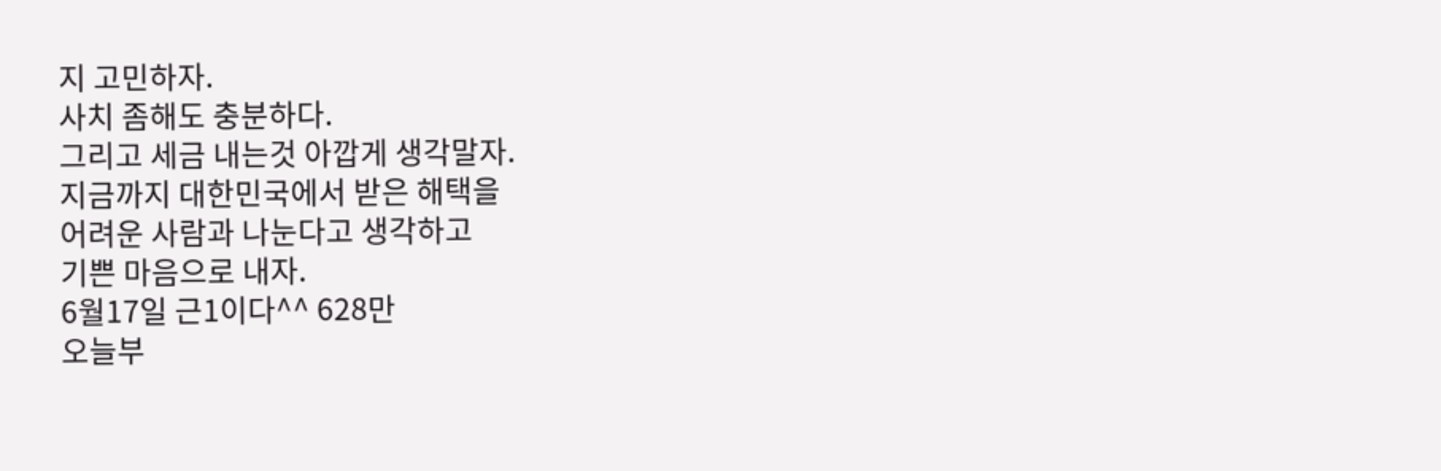지 고민하자.
사치 좀해도 충분하다.
그리고 세금 내는것 아깝게 생각말자.
지금까지 대한민국에서 받은 해택을
어려운 사람과 나눈다고 생각하고
기쁜 마음으로 내자.
6월17일 근1이다^^ 628만
오늘부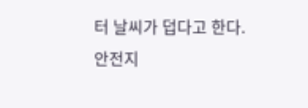터 날씨가 덥다고 한다.
안전지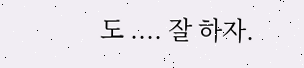도 .... 잘 하자.